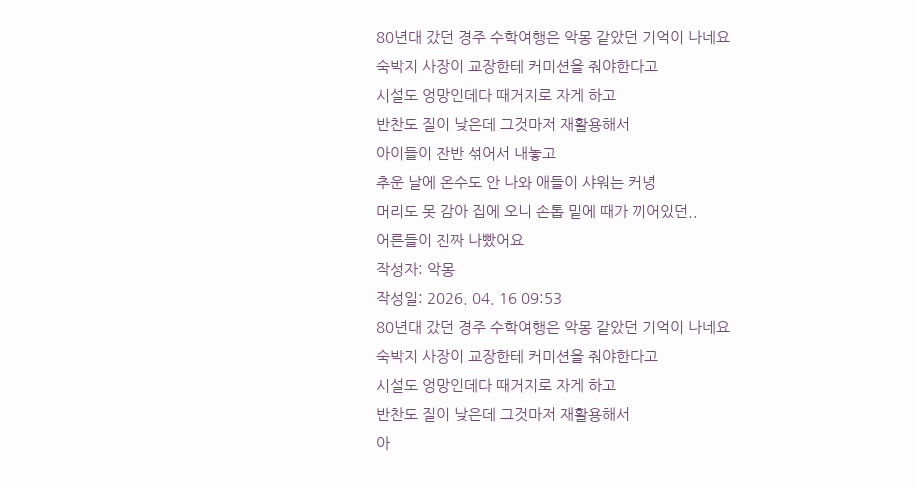80년대 갔던 경주 수학여행은 악몽 같았던 기억이 나네요
숙박지 사장이 교장한테 커미션을 줘야한다고
시설도 엉망인데다 때거지로 자게 하고
반찬도 질이 낮은데 그것마저 재활용해서
아이들이 잔반 섞어서 내놓고
추운 날에 온수도 안 나와 애들이 샤워는 커녕
머리도 못 감아 집에 오니 손톱 밑에 때가 끼어있던..
어른들이 진짜 나빴어요
작성자: 악몽
작성일: 2026. 04. 16 09:53
80년대 갔던 경주 수학여행은 악몽 같았던 기억이 나네요
숙박지 사장이 교장한테 커미션을 줘야한다고
시설도 엉망인데다 때거지로 자게 하고
반찬도 질이 낮은데 그것마저 재활용해서
아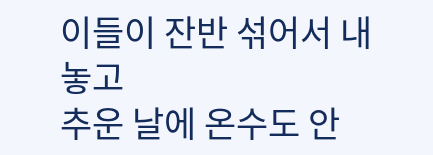이들이 잔반 섞어서 내놓고
추운 날에 온수도 안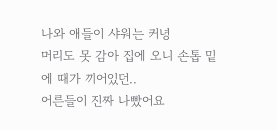나와 애들이 샤워는 커녕
머리도 못 감아 집에 오니 손톱 밑에 때가 끼어있던..
어른들이 진짜 나빴어요